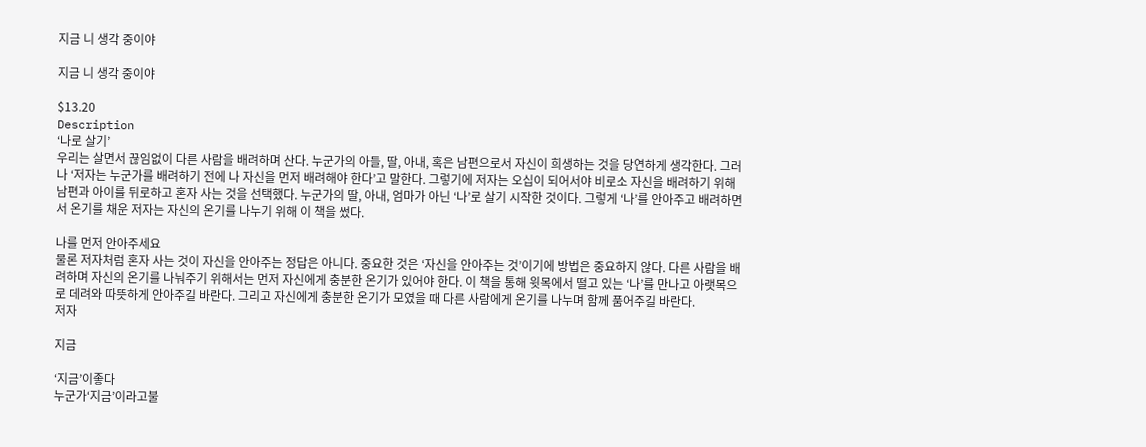지금 니 생각 중이야

지금 니 생각 중이야

$13.20
Description
‘나로 살기’
우리는 살면서 끊임없이 다른 사람을 배려하며 산다. 누군가의 아들, 딸, 아내, 혹은 남편으로서 자신이 희생하는 것을 당연하게 생각한다. 그러나 ‘저자는 누군가를 배려하기 전에 나 자신을 먼저 배려해야 한다’고 말한다. 그렇기에 저자는 오십이 되어서야 비로소 자신을 배려하기 위해 남편과 아이를 뒤로하고 혼자 사는 것을 선택했다. 누군가의 딸, 아내, 엄마가 아닌 ‘나’로 살기 시작한 것이다. 그렇게 ‘나’를 안아주고 배려하면서 온기를 채운 저자는 자신의 온기를 나누기 위해 이 책을 썼다.

나를 먼저 안아주세요
물론 저자처럼 혼자 사는 것이 자신을 안아주는 정답은 아니다. 중요한 것은 ‘자신을 안아주는 것’이기에 방법은 중요하지 않다. 다른 사람을 배려하며 자신의 온기를 나눠주기 위해서는 먼저 자신에게 충분한 온기가 있어야 한다. 이 책을 통해 윗목에서 떨고 있는 ‘나’를 만나고 아랫목으로 데려와 따뜻하게 안아주길 바란다. 그리고 자신에게 충분한 온기가 모였을 때 다른 사람에게 온기를 나누며 함께 품어주길 바란다.
저자

지금

‘지금’이좋다
누군가‘지금’이라고불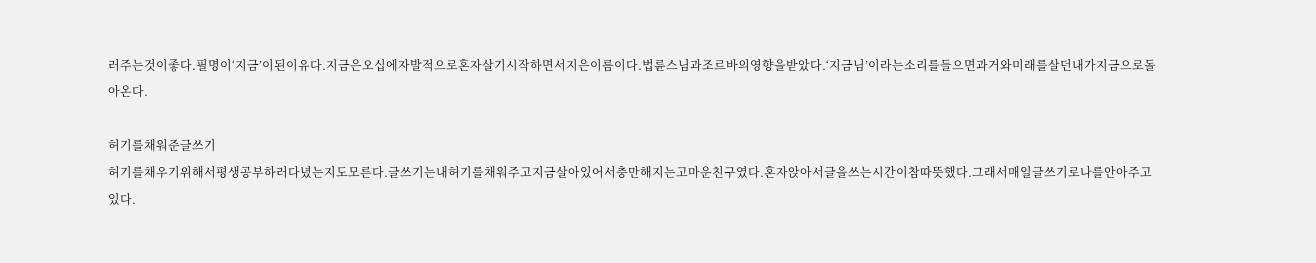러주는것이좋다.필명이‘지금’이된이유다.지금은오십에자발적으로혼자살기시작하면서지은이름이다.법륜스님과조르바의영향을받았다.‘지금님’이라는소리를들으면과거와미래를살던내가지금으로돌아온다.

허기를채워준글쓰기
허기를채우기위해서평생공부하러다녔는지도모른다.글쓰기는내허기를채워주고지금살아있어서충만해지는고마운친구였다.혼자앉아서글을쓰는시간이참따뜻했다.그래서매일글쓰기로나를안아주고있다.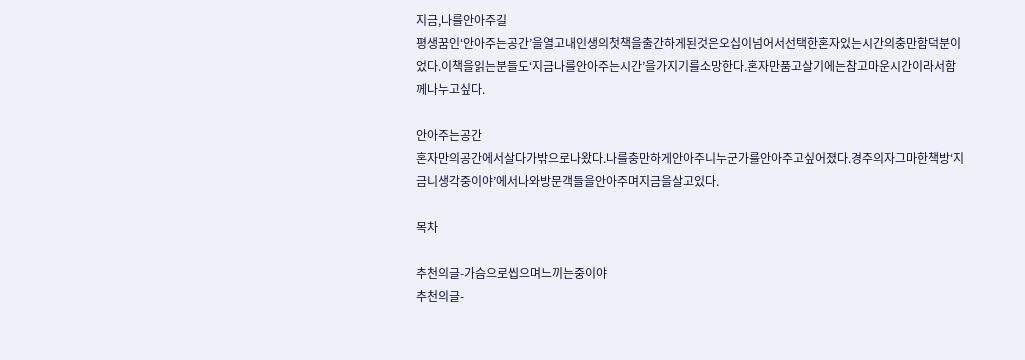지금,나를안아주길
평생꿈인‘안아주는공간’을열고내인생의첫책을출간하게된것은오십이넘어서선택한혼자있는시간의충만함덕분이었다.이책을읽는분들도‘지금나를안아주는시간’을가지기를소망한다.혼자만품고살기에는참고마운시간이라서함께나누고싶다.

안아주는공간
혼자만의공간에서살다가밖으로나왔다.나를충만하게안아주니누군가를안아주고싶어졌다.경주의자그마한책방‘지금니생각중이야’에서나와방문객들을안아주며지금을살고있다.

목차

추천의글-가슴으로씹으며느끼는중이야
추천의글-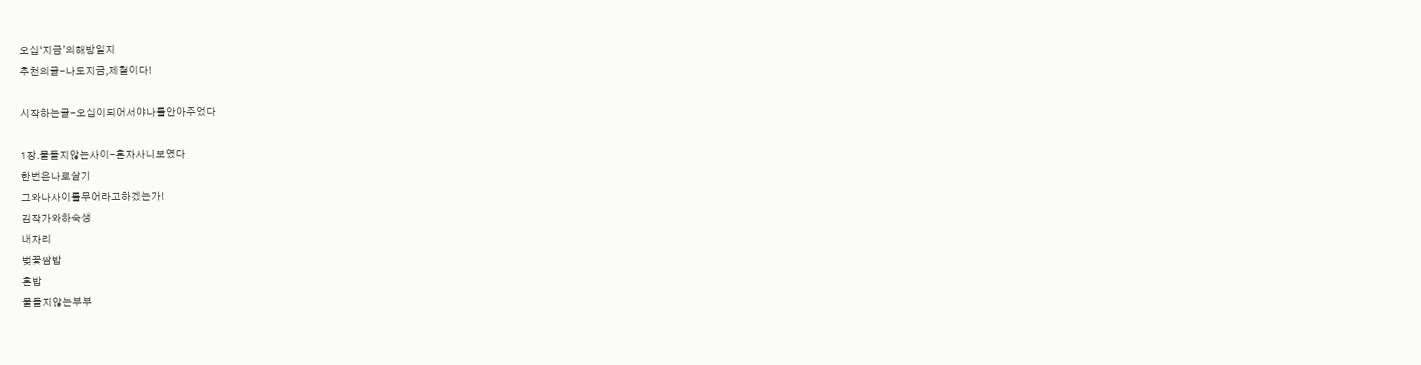오십‘지금’의해방일지
추천의글-나도지금,제철이다!

시작하는글-오십이되어서야나를안아주었다

1장.물들지않는사이-혼자사니보였다
한번은나로살기
그와나사이를무어라고하겠는가!
김작가와하숙생
내자리
벚꽃쌈밥
혼밥
물들지않는부부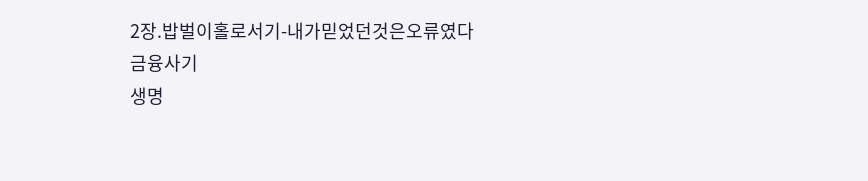2장.밥벌이홀로서기-내가믿었던것은오류였다
금융사기
생명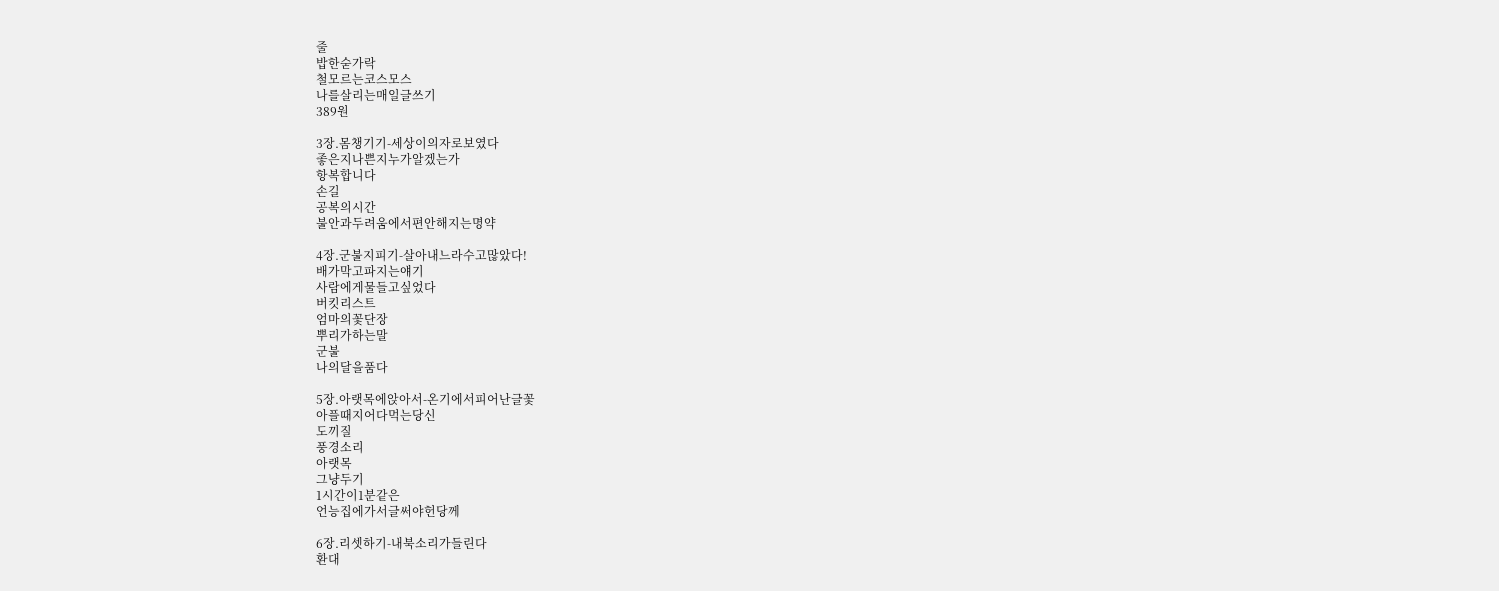줄
밥한숟가락
철모르는코스모스
나를살리는매일글쓰기
389원

3장.몸챙기기-세상이의자로보였다
좋은지나쁜지누가알겠는가
항복합니다
손길
공복의시간
불안과두려움에서편안해지는명약

4장.군불지피기-살아내느라수고많았다!
배가막고파지는얘기
사람에게물들고싶었다
버킷리스트
엄마의꽃단장
뿌리가하는말
군불
나의달을품다

5장.아랫목에앉아서-온기에서피어난글꽃
아플때지어다먹는당신
도끼질
풍경소리
아랫목
그냥두기
1시간이1분같은
언능집에가서글써야헌당께

6장.리셋하기-내북소리가들린다
환대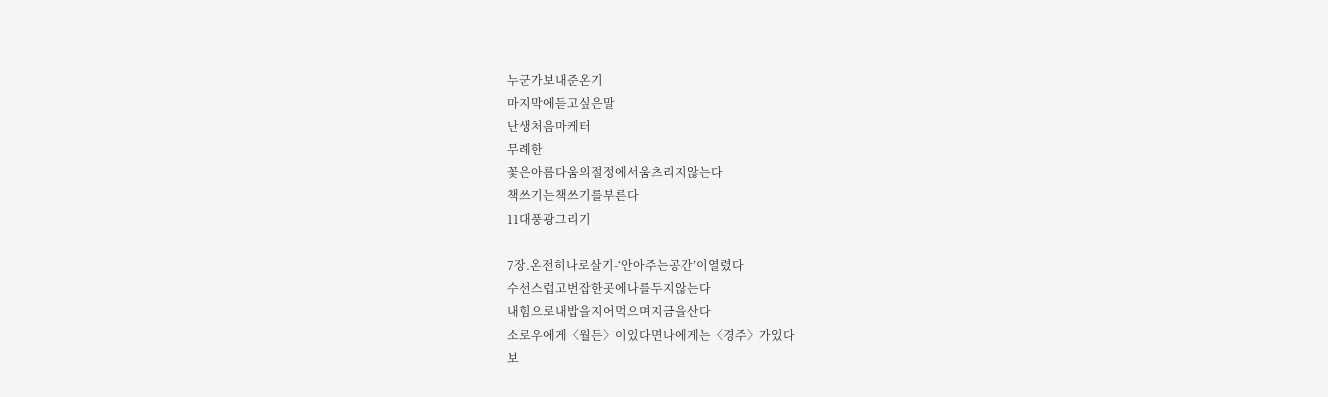누군가보내준온기
마지막에듣고싶은말
난생처음마케터
무례한
꽃은아름다움의절정에서움츠리지않는다
책쓰기는책쓰기를부른다
11대풍광그리기

7장.온전히나로살기-‘안아주는공간’이열렸다
수선스럽고번잡한곳에나를두지않는다
내힘으로내밥을지어먹으며지금을산다
소로우에게〈월든〉이있다면나에게는〈경주〉가있다
보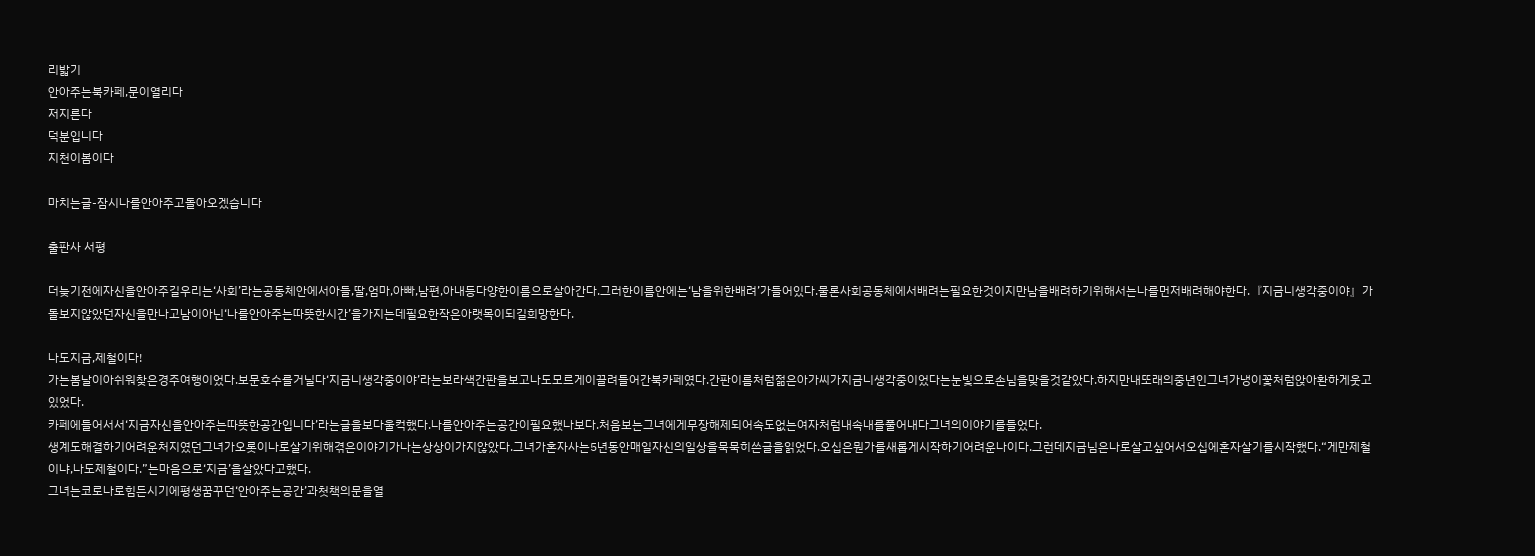리밟기
안아주는북카페,문이열리다
저지른다
덕분입니다
지천이봄이다

마치는글-잠시나를안아주고돌아오겠습니다

출판사 서평

더늦기전에자신을안아주길우리는‘사회’라는공동체안에서아들,딸,엄마,아빠,남편,아내등다양한이름으로살아간다.그러한이름안에는‘남을위한배려’가들어있다.물론사회공동체에서배려는필요한것이지만남을배려하기위해서는나를먼저배려해야한다.『지금니생각중이야』가돌보지않았던자신을만나고남이아닌‘나를안아주는따뜻한시간’을가지는데필요한작은아랫목이되길희망한다.

나도지금,제철이다!
가는봄날이아쉬워찾은경주여행이었다.보문호수를거닐다‘지금니생각중이야’라는보라색간판을보고나도모르게이끌려들어간북카페였다.간판이름처럼젊은아가씨가지금니생각중이었다는눈빛으로손님을맞을것같았다.하지만내또래의중년인그녀가냉이꽃처럼앉아환하게웃고있었다.
카페에들어서서‘지금자신을안아주는따뜻한공간입니다’라는글을보다울컥했다.나를안아주는공간이필요했나보다.처음보는그녀에게무장해제되어속도없는여자처럼내속내를풀어내다그녀의이야기를들었다.
생계도해결하기어려운처지였던그녀가오롯이나로살기위해겪은이야기가나는상상이가지않았다.그녀가혼자사는5년동안매일자신의일상을묵묵히쓴글을읽었다.오십은뭔가를새롭게시작하기어려운나이다.그런데지금님은나로살고싶어서오십에혼자살기를시작했다.“게만제철이냐,나도제철이다.”는마음으로‘지금’을살았다고했다.
그녀는코로나로힘든시기에평생꿈꾸던‘안아주는공간’과첫책의문을열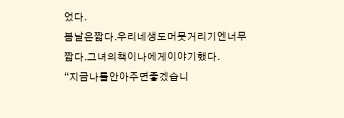었다.
봄날은짧다.우리네생도머뭇거리기엔너무짧다.그녀의책이나에게이야기했다.
“지금나를안아주면좋겠습니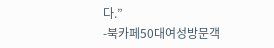다.”
-북카페50대여성방문객